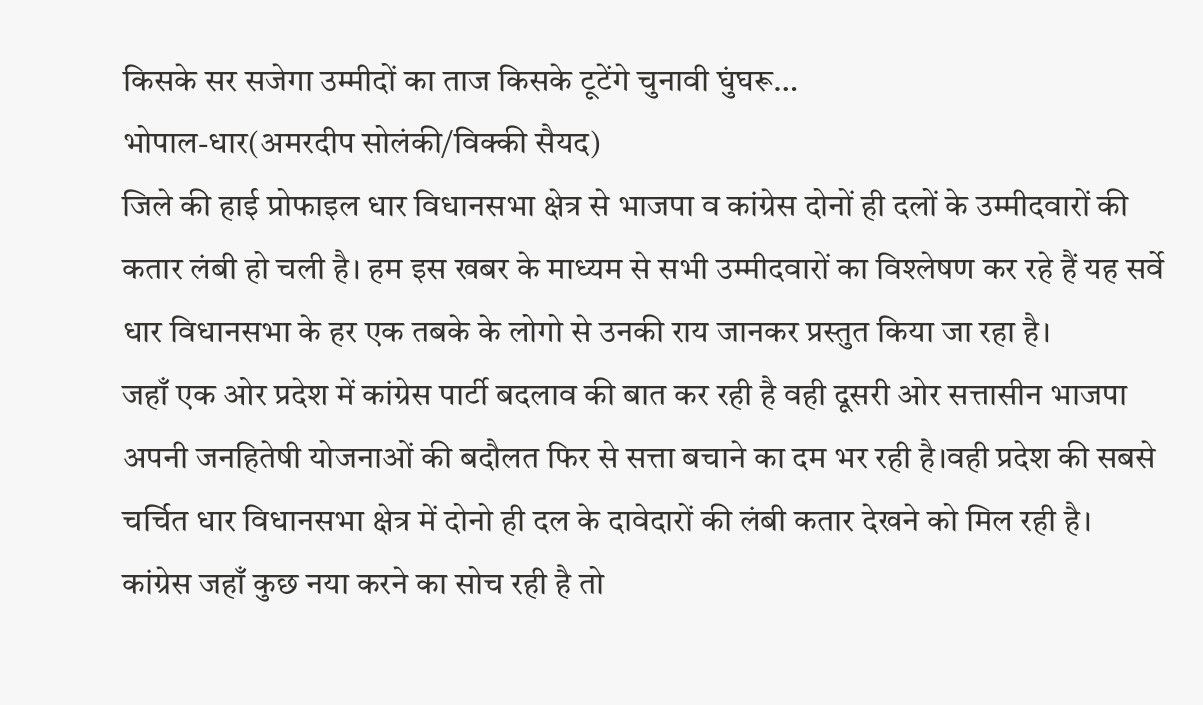किसके सर सजेगा उम्मीदों का ताज किसके टूटेंगे चुनावी घुंघरू…
भोपाल-धार(अमरदीप सोलंकी/विक्की सैयद)
जिले की हाई प्रोफाइल धार विधानसभा क्षेत्र से भाजपा व कांग्रेस दोनों ही दलों के उम्मीदवारों की कतार लंबी हो चली है। हम इस खबर के माध्यम से सभी उम्मीदवारों का विश्लेषण कर रहे हैं यह सर्वे धार विधानसभा के हर एक तबके के लोगो से उनकी राय जानकर प्रस्तुत किया जा रहा है।
जहाँ एक ओर प्रदेश में कांग्रेस पार्टी बदलाव की बात कर रही है वही दूसरी ओर सत्तासीन भाजपा अपनी जनहितेषी योजनाओं की बदौलत फिर से सत्ता बचाने का दम भर रही है।वही प्रदेश की सबसे चर्चित धार विधानसभा क्षेत्र में दोनो ही दल के दावेदारों की लंबी कतार देखने को मिल रही है।
कांग्रेस जहाँ कुछ नया करने का सोच रही है तो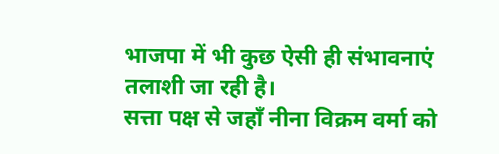भाजपा में भी कुछ ऐसी ही संभावनाएं तलाशी जा रही है।
सत्ता पक्ष से जहाँ नीना विक्रम वर्मा को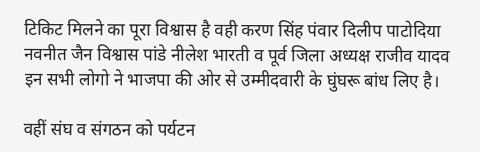टिकिट मिलने का पूरा विश्वास है वही करण सिंह पंवार दिलीप पाटोदिया नवनीत जैन विश्वास पांडे नीलेश भारती व पूर्व जिला अध्यक्ष राजीव यादव इन सभी लोगो ने भाजपा की ओर से उम्मीदवारी के घुंघरू बांध लिए है।

वहीं संघ व संगठन को पर्यटन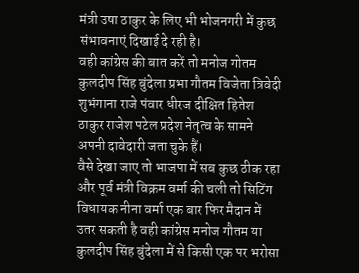मंत्री उषा ठाकुर के लिए भी भोजनगरी में कुछ संभावनाएं दिखाई दे रही है।
वही कांग्रेस की बात करें तो मनोज गोतम कुलदीप सिंह बुंदेला प्रभा गौतम विजेता त्रिवेदी शुभंगाना राजे पंवार धीरज दीक्षित हितेश ठाकुर राजेश पटेल प्रदेश नेतृत्व के सामने अपनी दावेदारी जता चुके हैं।
वैसे देखा जाए तो भाजपा में सब कुछ ठीक रहा और पूर्व मंत्री विक्रम वर्मा की चली तो सिटिंग विधायक नीना वर्मा एक बार फिर मैदान में उतर सकती है वही कांग्रेस मनोज गौतम या कुलदीप सिंह बुंदेला में से किसी एक पर भरोसा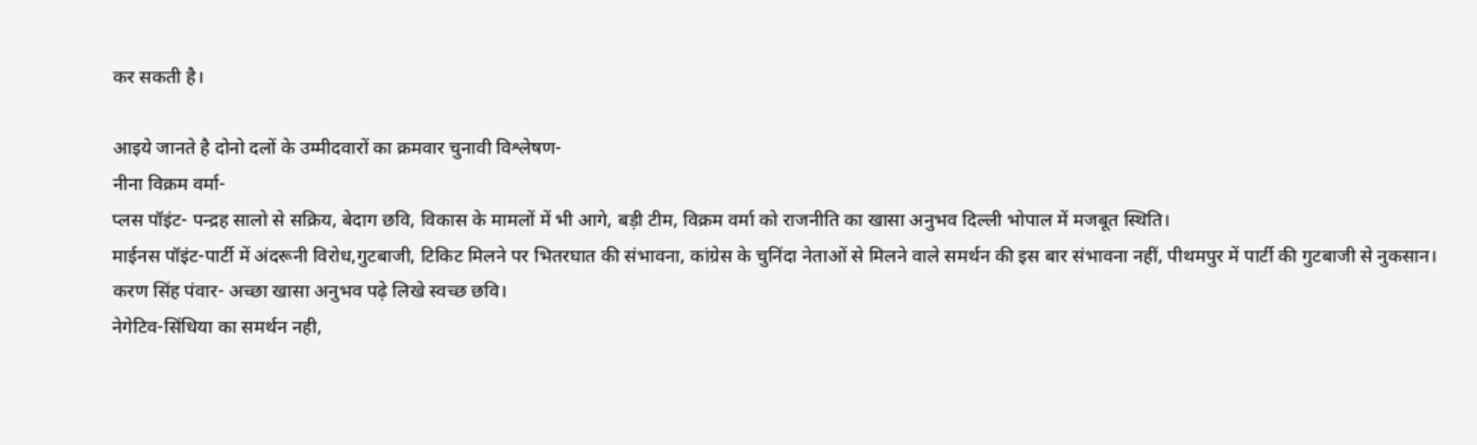कर सकती है।

आइये जानते है दोनो दलों के उम्मीदवारों का क्रमवार चुनावी विश्लेषण-
नीना विक्रम वर्मा-
प्लस पॉइंट- पन्द्रह सालो से सक्रिय, बेदाग छवि, विकास के मामलों में भी आगे, बड़ी टीम, विक्रम वर्मा को राजनीति का खासा अनुभव दिल्ली भोपाल में मजबूत स्थिति।
माईनस पॉइंट-पार्टी में अंदरूनी विरोध,गुटबाजी, टिकिट मिलने पर भितरघात की संभावना, कांग्रेस के चुनिंदा नेताओं से मिलने वाले समर्थन की इस बार संभावना नहीं, पीथमपुर में पार्टी की गुटबाजी से नुकसान।
करण सिंह पंवार- अच्छा खासा अनुभव पढ़े लिखे स्वच्छ छवि।
नेगेटिव-सिंधिया का समर्थन नही,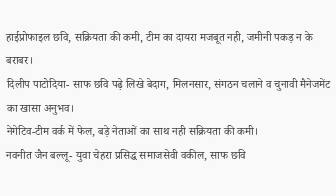हाईप्रोफाइल छवि, सक्रियता की कमी, टीम का दायरा मजबूत नही, जमीनी पकड़ न के बराबर।
दिलीप पाटोदिया- साफ छवि पढ़े लिखे बेदाग, मिलनसार, संगठन चलाने व चुनावी मैनेजमेंट का खासा अनुभव।
नेगेटिव-टीम वर्क में फेल, बड़े नेताओं का साथ नही सक्रियता की कमी।
नवनीत जैन बल्लू- युवा चेहरा प्रसिद्ध समाजसेवी वकील, साफ छवि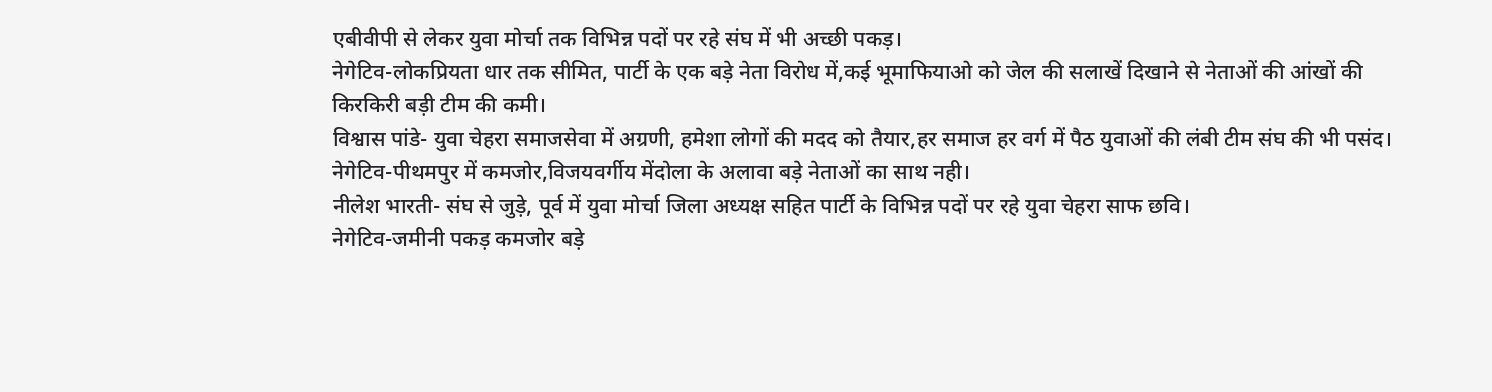एबीवीपी से लेकर युवा मोर्चा तक विभिन्न पदों पर रहे संघ में भी अच्छी पकड़।
नेगेटिव-लोकप्रियता धार तक सीमित, पार्टी के एक बड़े नेता विरोध में,कई भूमाफियाओ को जेल की सलाखें दिखाने से नेताओं की आंखों की किरकिरी बड़ी टीम की कमी।
विश्वास पांडे- युवा चेहरा समाजसेवा में अग्रणी, हमेशा लोगों की मदद को तैयार,हर समाज हर वर्ग में पैठ युवाओं की लंबी टीम संघ की भी पसंद।
नेगेटिव-पीथमपुर में कमजोर,विजयवर्गीय मेंदोला के अलावा बड़े नेताओं का साथ नही।
नीलेश भारती- संघ से जुड़े, पूर्व में युवा मोर्चा जिला अध्यक्ष सहित पार्टी के विभिन्न पदों पर रहे युवा चेहरा साफ छवि।
नेगेटिव-जमीनी पकड़ कमजोर बड़े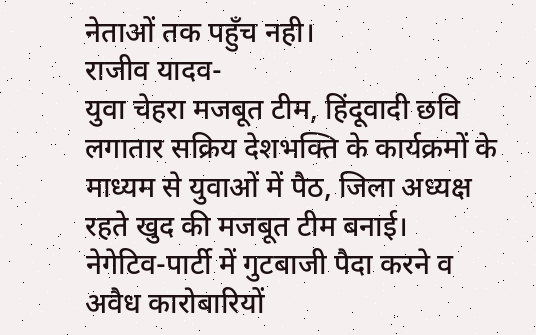नेताओं तक पहुँच नही।
राजीव यादव-
युवा चेहरा मजबूत टीम, हिंदूवादी छवि लगातार सक्रिय देशभक्ति के कार्यक्रमों के माध्यम से युवाओं में पैठ, जिला अध्यक्ष रहते खुद की मजबूत टीम बनाई।
नेगेटिव-पार्टी में गुटबाजी पैदा करने व अवैध कारोबारियों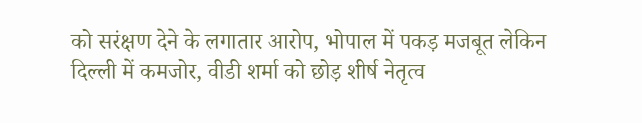को सरंक्षण देने के लगातार आरोप, भोपाल में पकड़ मजबूत लेकिन दिल्ली में कमजोर, वीडी शर्मा को छोड़ शीर्ष नेतृत्व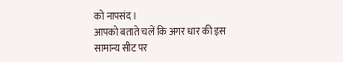को नापसंद।
आपको बताते चलें कि अगर धार की इस सामान्य सीट पर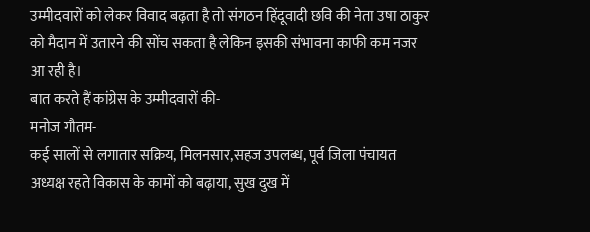उम्मीदवारों को लेकर विवाद बढ़ता है तो संगठन हिंदूवादी छवि की नेता उषा ठाकुर को मैदान में उतारने की सोंच सकता है लेकिन इसकी संभावना काफी कम नजर आ रही है।
बात करते हैं कांग्रेस के उम्मीदवारों की-
मनोज गौतम-
कई सालों से लगातार सक्रिय, मिलनसार,सहज उपलब्ध, पूर्व जिला पंचायत अध्यक्ष रहते विकास के कामों को बढ़ाया, सुख दुख में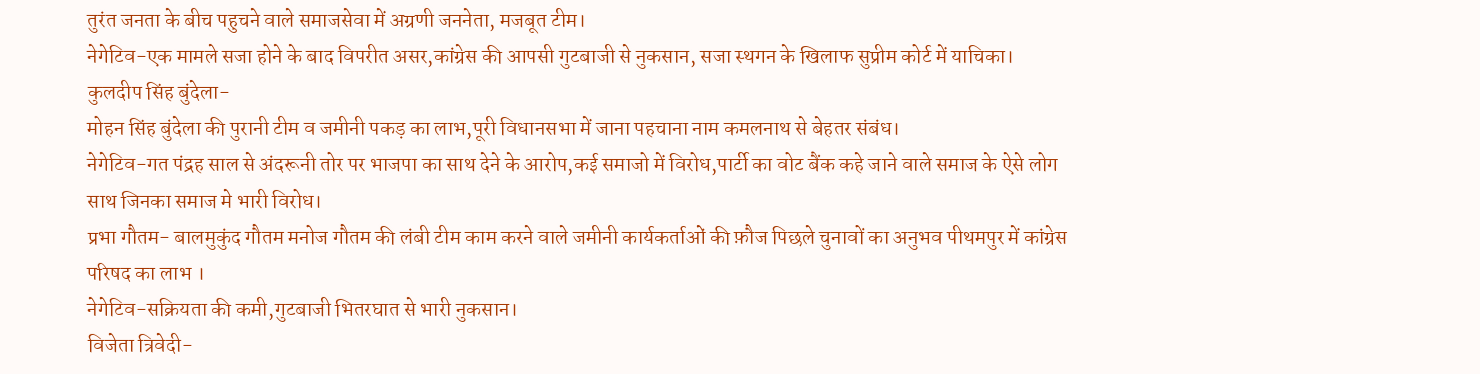तुरंत जनता के बीच पहुचने वाले समाजसेवा में अग्रणी जननेता, मजबूत टीम।
नेगेटिव-एक मामले सजा होने के बाद विपरीत असर,कांग्रेस की आपसी गुटबाजी से नुकसान, सजा स्थगन के खिलाफ सुप्रीम कोर्ट में याचिका।
कुलदीप सिंह बुंदेला-
मोहन सिंह बुंदेला की पुरानी टीम व जमीनी पकड़ का लाभ,पूरी विधानसभा में जाना पहचाना नाम कमलनाथ से बेहतर संबंध।
नेगेटिव-गत पंद्रह साल से अंदरूनी तोर पर भाजपा का साथ देने के आरोप,कई समाजो में विरोध,पार्टी का वोट बैंक कहे जाने वाले समाज के ऐसे लोग साथ जिनका समाज मे भारी विरोध।
प्रभा गौतम- बालमुकुंद गौतम मनोज गौतम की लंबी टीम काम करने वाले जमीनी कार्यकर्ताओं की फ़ौज पिछले चुनावों का अनुभव पीथमपुर में कांग्रेस परिषद का लाभ ।
नेगेटिव-सक्रियता की कमी,गुटबाजी भितरघात से भारी नुकसान।
विजेता त्रिवेदी-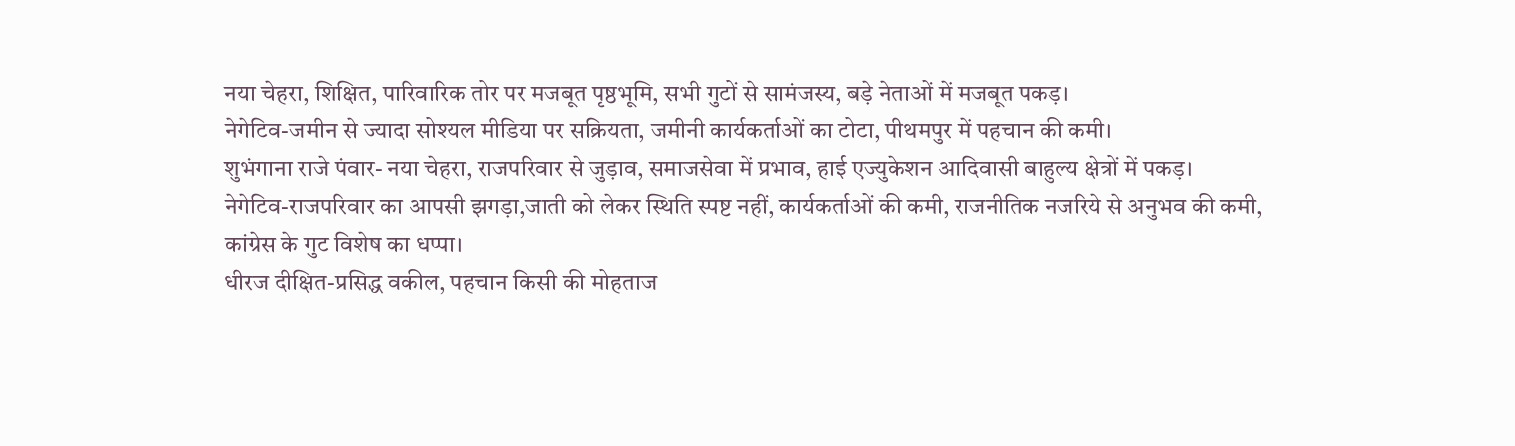नया चेहरा, शिक्षित, पारिवारिक तोर पर मजबूत पृष्ठभूमि, सभी गुटों से सामंजस्य, बड़े नेताओं में मजबूत पकड़।
नेगेटिव-जमीन से ज्यादा सोश्यल मीडिया पर सक्रियता, जमीनी कार्यकर्ताओं का टोटा, पीथमपुर में पहचान की कमी।
शुभंगाना राजे पंवार- नया चेहरा, राजपरिवार से जुड़ाव, समाजसेवा में प्रभाव, हाई एज्युकेशन आदिवासी बाहुल्य क्षेत्रों में पकड़।
नेगेटिव-राजपरिवार का आपसी झगड़ा,जाती को लेकर स्थिति स्पष्ट नहीं, कार्यकर्ताओं की कमी, राजनीतिक नजरिये से अनुभव की कमी, कांग्रेस के गुट विशेष का धप्पा।
धीरज दीक्षित-प्रसिद्ध वकील, पहचान किसी की मोहताज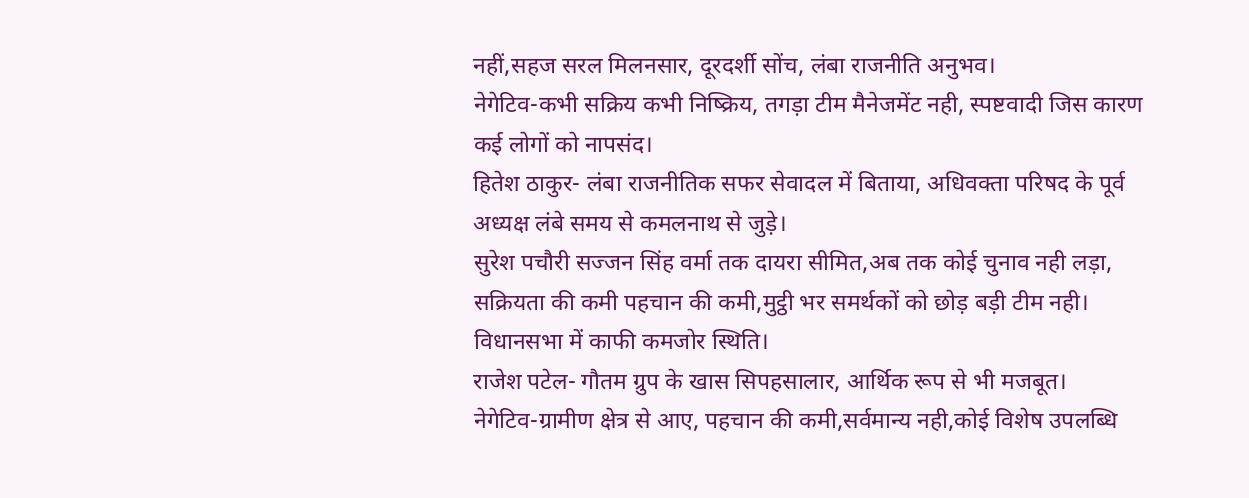नहीं,सहज सरल मिलनसार, दूरदर्शी सोंच, लंबा राजनीति अनुभव।
नेगेटिव-कभी सक्रिय कभी निष्क्रिय, तगड़ा टीम मैनेजमेंट नही, स्पष्टवादी जिस कारण कई लोगों को नापसंद।
हितेश ठाकुर- लंबा राजनीतिक सफर सेवादल में बिताया, अधिवक्ता परिषद के पूर्व अध्यक्ष लंबे समय से कमलनाथ से जुड़े।
सुरेश पचौरी सज्जन सिंह वर्मा तक दायरा सीमित,अब तक कोई चुनाव नही लड़ा, सक्रियता की कमी पहचान की कमी,मुट्ठी भर समर्थकों को छोड़ बड़ी टीम नही।
विधानसभा में काफी कमजोर स्थिति।
राजेश पटेल- गौतम ग्रुप के खास सिपहसालार, आर्थिक रूप से भी मजबूत।
नेगेटिव-ग्रामीण क्षेत्र से आए, पहचान की कमी,सर्वमान्य नही,कोई विशेष उपलब्धि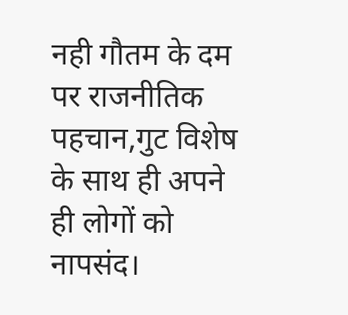नही गौतम के दम पर राजनीतिक पहचान,गुट विशेष के साथ ही अपने ही लोगों को नापसंद।